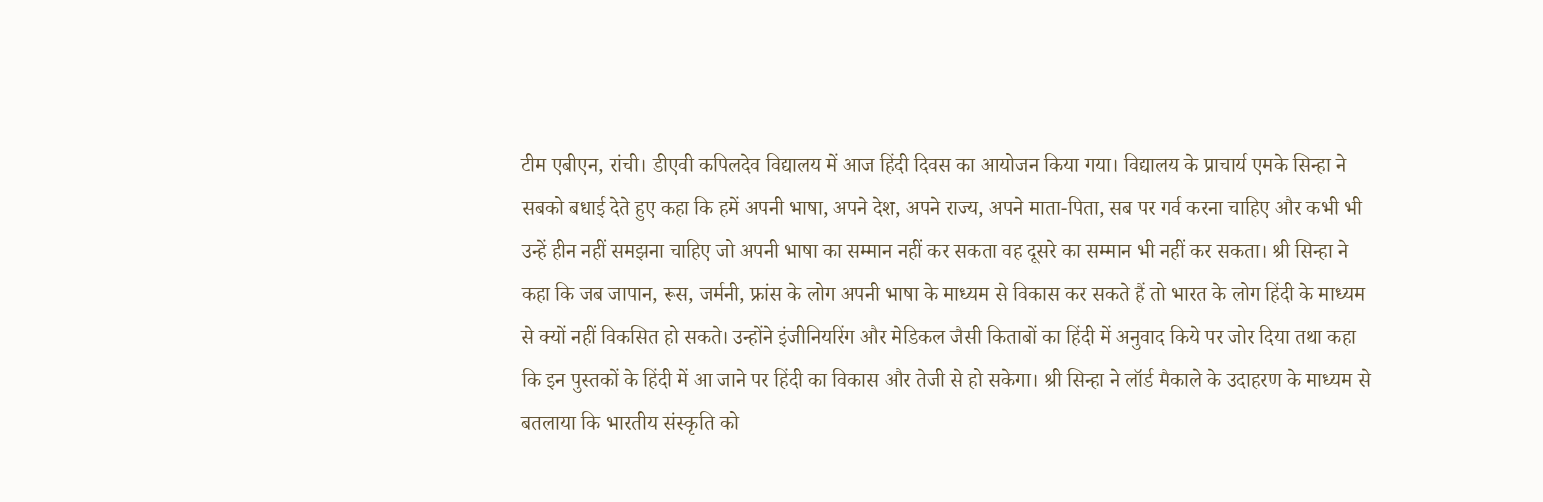टीम एबीएन, रांची। डीएवी कपिलदेव विद्यालय में आज हिंदी दिवस का आयोजन किया गया। विद्यालय के प्राचार्य एमके सिन्हा ने सबको बधाई देते हुए कहा कि हमें अपनी भाषा, अपने देश, अपने राज्य, अपने माता-पिता, सब पर गर्व करना चाहिए और कभी भी उन्हें हीन नहीं समझना चाहिए जो अपनी भाषा का सम्मान नहीं कर सकता वह दूसरे का सम्मान भी नहीं कर सकता। श्री सिन्हा ने कहा कि जब जापान, रूस, जर्मनी, फ्रांस के लोग अपनी भाषा के माध्यम से विकास कर सकते हैं तो भारत के लोग हिंदी के माध्यम से क्यों नहीं विकसित हो सकते। उन्होंने इंजीनियरिंग और मेडिकल जैसी किताबों का हिंदी में अनुवाद किये पर जोर दिया तथा कहा कि इन पुस्तकों के हिंदी में आ जाने पर हिंदी का विकास और तेजी से हो सकेगा। श्री सिन्हा ने लॉर्ड मैकाले के उदाहरण के माध्यम से बतलाया कि भारतीय संस्कृति को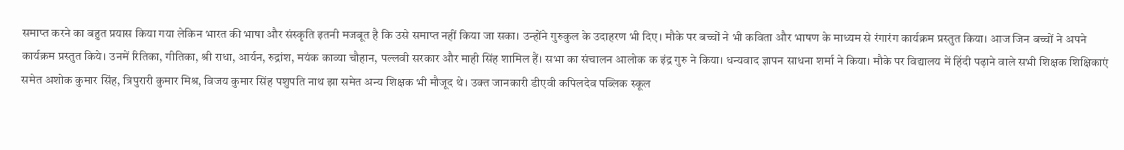समाप्त करने का बहुत प्रयास किया गया लेकिन भारत की भाषा और संस्कृति इतनी मजबूत है कि उसे समाप्त नहीं किया जा सका। उन्होंने गुरुकुल के उदाहरण भी दिए। मौके पर बच्चों ने भी कविता और भाषण के माध्यम से रंगारंग कार्यक्रम प्रस्तुत किया। आज जिन बच्चों ने अपने कार्यक्रम प्रस्तुत किये। उनमें रितिका, गीतिका, श्री राधा, आर्यन, रुद्रांश, मयंक काव्या चौहान, पल्लवी सरकार और माही सिंह शामिल हैं। सभा का संचालन आलोक क इंद्र गुरु ने किया। धन्यवाद ज्ञापन साधना शर्मा ने किया। मौके पर विद्यालय में हिंदी पढ़ाने वाले सभी शिक्षक शिक्षिकाएं समेत अशोक कुमार सिंह, त्रिपुरारी कुमार मिश्र, विजय कुमार सिंह पशुपति नाथ झा समेत अन्य शिक्षक भी मौजूद थे। उक्त जानकारी डीएवी कपिलदेव पब्लिक स्कूल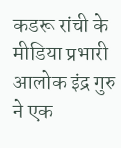कडरू रांची के मीडिया प्रभारी आलोक इंद्र गुरु ने एक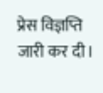प्रेस विज्ञप्ति जारी कर दी।